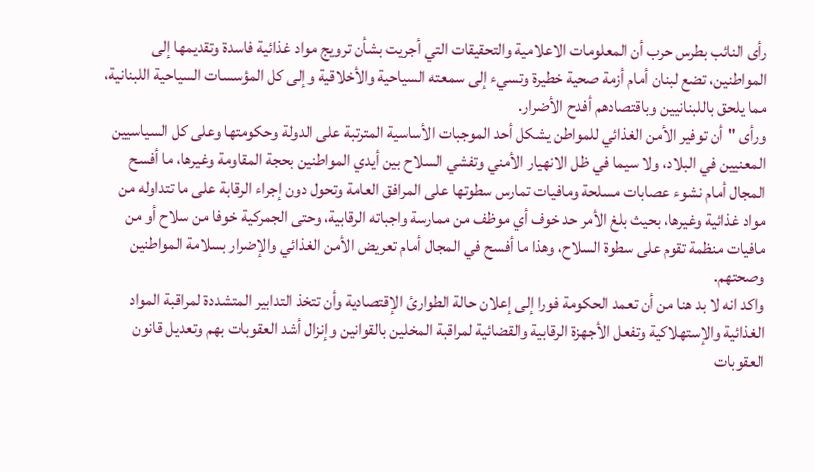رأى النائب بطرس حرب أن المعلومات الاعلامية والتحقيقات التي أجريت بشأن ترويج مواد غذائية فاسدة وتقديمها إلى المواطنين، تضع لبنان أمام أزمة صحية خطيرة وتسيء إلى سمعته السياحية والأخلاقية وإلى كل المؤسسات السياحية اللبنانية، مما يلحق باللبنانيين وباقتصادهم أفدح الأضرار.
ورأى "أن توفير الأمن الغذائي للمواطن يشكل أحد الموجبات الأساسية المترتبة على الدولة وحكومتها وعلى كل السياسيين المعنيين في البلاد، ولا سيما في ظل الانهيار الأمني وتفشي السلاح بين أيدي المواطنين بحجة المقاومة وغيرها، ما أفسح المجال أمام نشوء عصابات مسلحة ومافيات تمارس سطوتها على المرافق العامة وتحول دون إجراء الرقابة على ما تتداوله من مواد غذائية وغيرها، بحيث بلغ الأمر حد خوف أي موظف من ممارسة واجباته الرقابية، وحتى الجمركية خوفا من سلاح أو من مافيات منظمة تقوم على سطوة السلاح، وهذا ما أفسح في المجال أمام تعريض الأمن الغذائي والإضرار بسلامة المواطنين وصحتهم.
واكد انه لا بد هنا من أن تعمد الحكومة فورا إلى إعلان حالة الطوارئ الإقتصادية وأن تتخذ التدابير المتشددة لمراقبة المواد الغذائية والإستهلاكية وتفعل الأجهزة الرقابية والقضائية لمراقبة المخلين بالقوانين وإنزال أشد العقوبات بهم وتعديل قانون العقوبات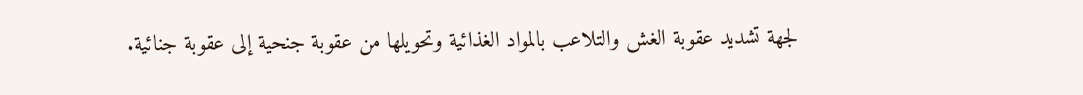لجهة تشديد عقوبة الغش والتلاعب بالمواد الغذائية وتحويلها من عقوبة جنحية إلى عقوبة جنائية.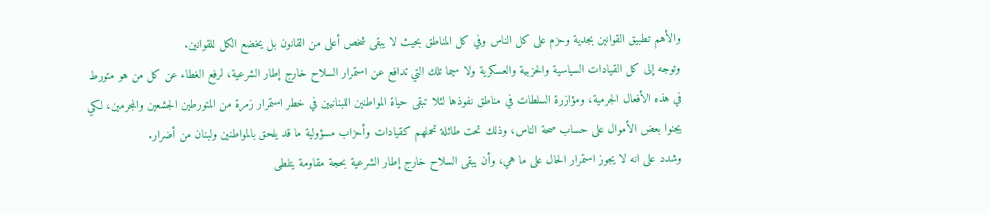والأهم تطبيق القوانين بجدية وحزم على كل الناس وفي كل المناطق بحيث لا يبقى شخص أعلى من القانون بل يخضع الكل للقوانين.
وتوجه إلى كل القيادات السياسية والحزبية والعسكرية ولا سيما تلك التي تدافع عن استمرار السلاح خارج إطار الشرعية، لرفع الغطاء عن كل من هو متورط في هذه الأفعال الجرمية، ومؤازرة السلطات في مناطق نفوذها لئلا تبقى حياة المواطنين اللبنانيين في خطر استمرار زمرة من المتورطين الجشعين والمجرمين، لكي يجنوا بعض الأموال على حساب صحة الناس، وذلك تحت طائلة تحملهم كقيادات وأحزاب مسؤولية ما قد يلحق بالمواطنين ولبنان من أضرار.
وشدد على انه لا يجوز استمرار الحال على ما هي، وأن يبقى السلاح خارج إطار الشرعية بحجة مقاومة يتلطى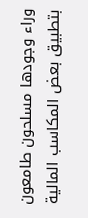وراء وجودها مسلحون طامعون بتطبيق بعض المكاسب المالية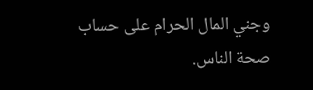وجني المال الحرام على حساب صحة الناس.